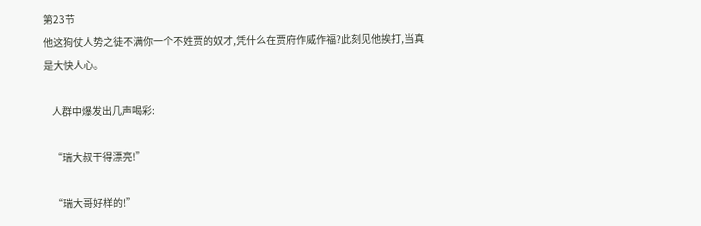第23节
他这狗仗人势之徒不满你一个不姓贾的奴才,凭什么在贾府作威作福?此刻见他挨打,当真是大快人心。

    人群中爆发出几声喝彩:

    “瑞大叔干得漂亮!”

    “瑞大哥好样的!”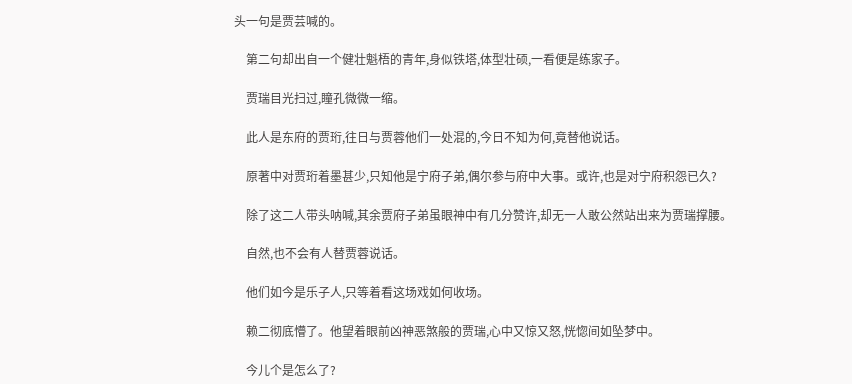头一句是贾芸喊的。

    第二句却出自一个健壮魁梧的青年,身似铁塔,体型壮硕,一看便是练家子。

    贾瑞目光扫过,瞳孔微微一缩。

    此人是东府的贾珩,往日与贾蓉他们一处混的,今日不知为何,竟替他说话。

    原著中对贾珩着墨甚少,只知他是宁府子弟,偶尔参与府中大事。或许,也是对宁府积怨已久?

    除了这二人带头呐喊,其余贾府子弟虽眼神中有几分赞许,却无一人敢公然站出来为贾瑞撑腰。

    自然,也不会有人替贾蓉说话。

    他们如今是乐子人,只等着看这场戏如何收场。

    赖二彻底懵了。他望着眼前凶神恶煞般的贾瑞,心中又惊又怒,恍惚间如坠梦中。

    今儿个是怎么了?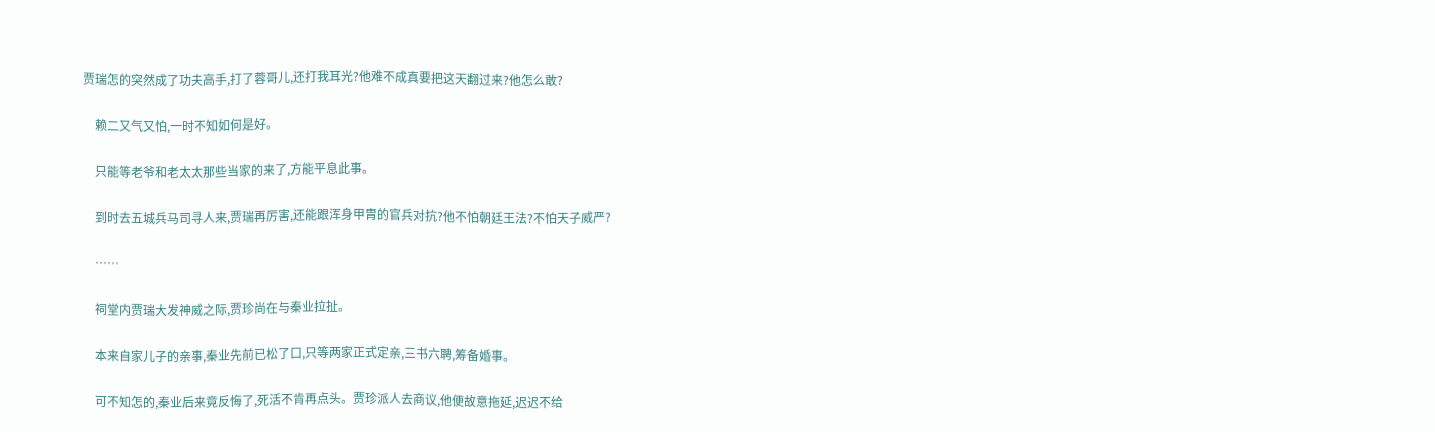贾瑞怎的突然成了功夫高手,打了蓉哥儿,还打我耳光?他难不成真要把这天翻过来?他怎么敢?

    赖二又气又怕,一时不知如何是好。

    只能等老爷和老太太那些当家的来了,方能平息此事。

    到时去五城兵马司寻人来,贾瑞再厉害,还能跟浑身甲胄的官兵对抗?他不怕朝廷王法?不怕天子威严?

    ……

    祠堂内贾瑞大发神威之际,贾珍尚在与秦业拉扯。

    本来自家儿子的亲事,秦业先前已松了口,只等两家正式定亲,三书六聘,筹备婚事。

    可不知怎的,秦业后来竟反悔了,死活不肯再点头。贾珍派人去商议,他便故意拖延,迟迟不给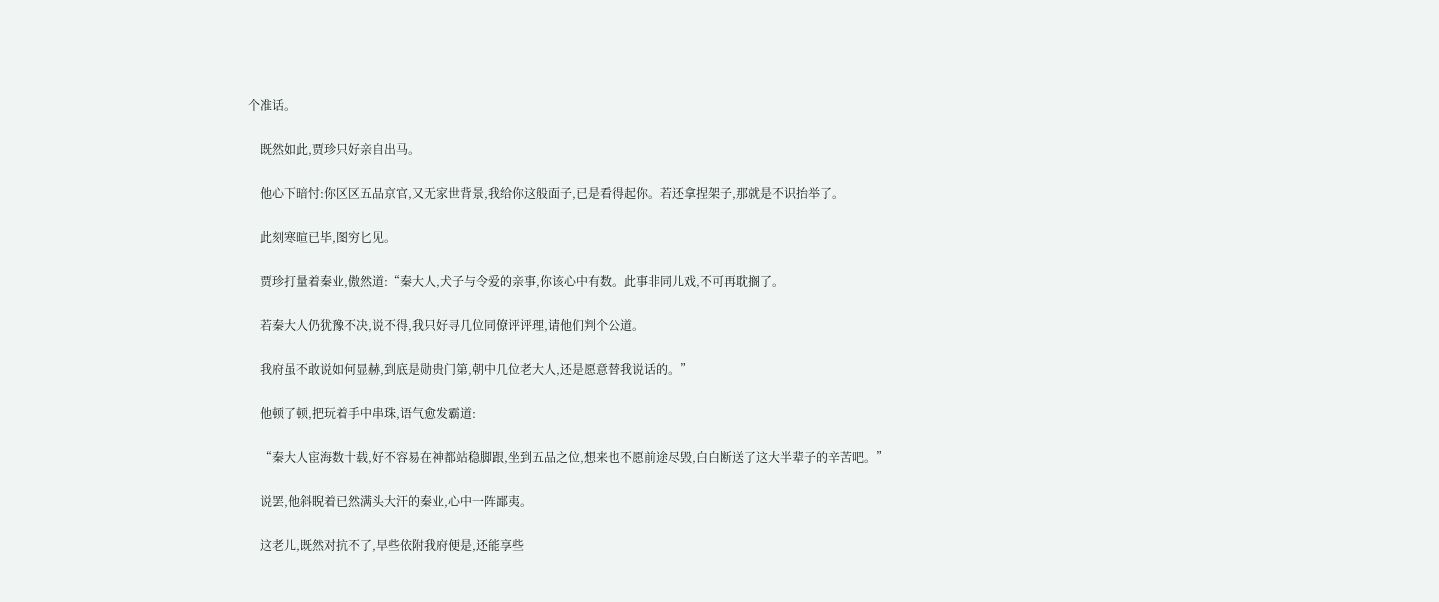个准话。

    既然如此,贾珍只好亲自出马。

    他心下暗忖:你区区五品京官,又无家世背景,我给你这般面子,已是看得起你。若还拿捏架子,那就是不识抬举了。

    此刻寒暄已毕,图穷匕见。

    贾珍打量着秦业,傲然道:“秦大人,犬子与令爱的亲事,你该心中有数。此事非同儿戏,不可再耽搁了。

    若秦大人仍犹豫不决,说不得,我只好寻几位同僚评评理,请他们判个公道。

    我府虽不敢说如何显赫,到底是勋贵门第,朝中几位老大人,还是愿意替我说话的。”

    他顿了顿,把玩着手中串珠,语气愈发霸道:

    “秦大人宦海数十载,好不容易在神都站稳脚跟,坐到五品之位,想来也不愿前途尽毁,白白断送了这大半辈子的辛苦吧。”

    说罢,他斜睨着已然满头大汗的秦业,心中一阵鄙夷。

    这老儿,既然对抗不了,早些依附我府便是,还能享些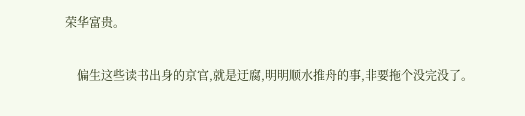荣华富贵。

    偏生这些读书出身的京官,就是迂腐,明明顺水推舟的事,非要拖个没完没了。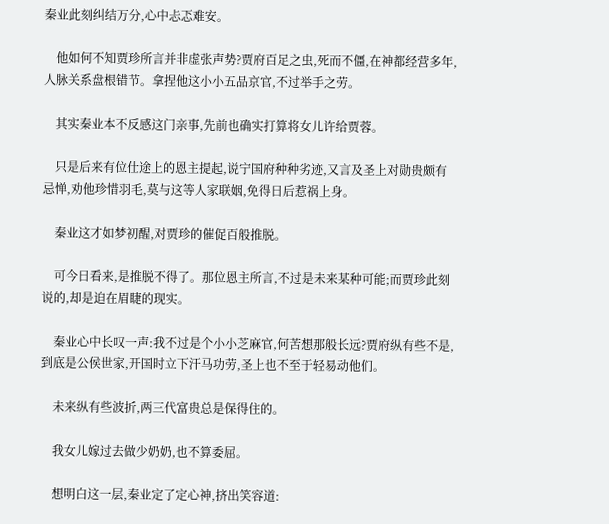秦业此刻纠结万分,心中忐忑难安。

    他如何不知贾珍所言并非虚张声势?贾府百足之虫,死而不僵,在神都经营多年,人脉关系盘根错节。拿捏他这小小五品京官,不过举手之劳。

    其实秦业本不反感这门亲事,先前也确实打算将女儿许给贾蓉。

    只是后来有位仕途上的恩主提起,说宁国府种种劣迹,又言及圣上对勋贵颇有忌惮,劝他珍惜羽毛,莫与这等人家联姻,免得日后惹祸上身。

    秦业这才如梦初醒,对贾珍的催促百般推脱。

    可今日看来,是推脱不得了。那位恩主所言,不过是未来某种可能;而贾珍此刻说的,却是迫在眉睫的现实。

    秦业心中长叹一声:我不过是个小小芝麻官,何苦想那般长远?贾府纵有些不是,到底是公侯世家,开国时立下汗马功劳,圣上也不至于轻易动他们。

    未来纵有些波折,两三代富贵总是保得住的。

    我女儿嫁过去做少奶奶,也不算委屈。

    想明白这一层,秦业定了定心神,挤出笑容道: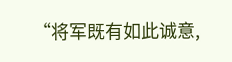“将军既有如此诚意,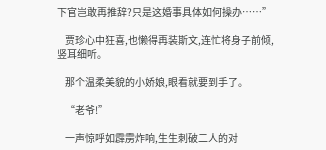下官岂敢再推辞?只是这婚事具体如何操办……”

    贾珍心中狂喜,也懒得再装斯文,连忙将身子前倾,竖耳细听。

    那个温柔美貌的小娇娘,眼看就要到手了。

    “老爷!”

    一声惊呼如霹雳炸响,生生刺破二人的对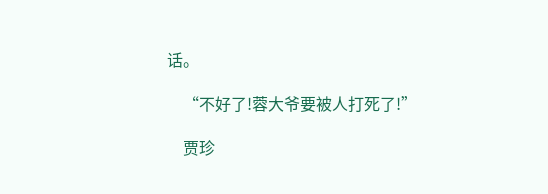话。

    “不好了!蓉大爷要被人打死了!”

    贾珍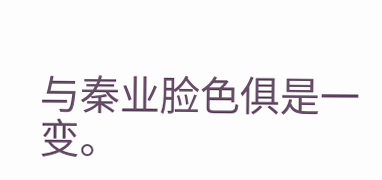与秦业脸色俱是一变。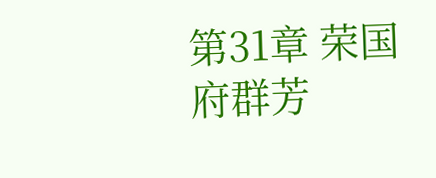第31章 荣国府群芳